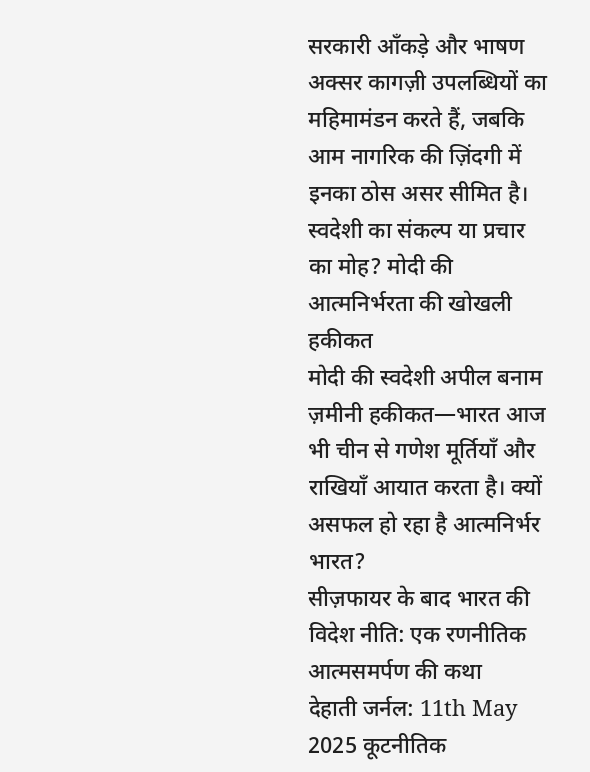सरकारी आँकड़े और भाषण अक्सर कागज़ी उपलब्धियों का महिमामंडन करते हैं, जबकि आम नागरिक की ज़िंदगी में इनका ठोस असर सीमित है।
स्वदेशी का संकल्प या प्रचार का मोह? मोदी की आत्मनिर्भरता की खोखली हकीकत
मोदी की स्वदेशी अपील बनाम ज़मीनी हकीकत—भारत आज भी चीन से गणेश मूर्तियाँ और राखियाँ आयात करता है। क्यों असफल हो रहा है आत्मनिर्भर भारत?
सीज़फायर के बाद भारत की विदेश नीति: एक रणनीतिक आत्मसमर्पण की कथा
देहाती जर्नल: 11th May 2025 कूटनीतिक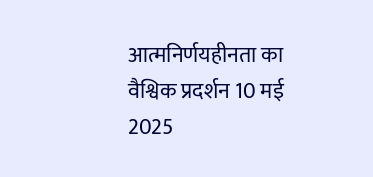आत्मनिर्णयहीनता का वैश्विक प्रदर्शन 10 मई 2025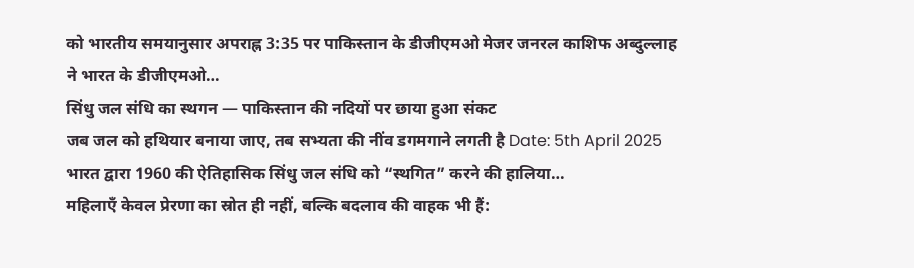को भारतीय समयानुसार अपराह्न 3:35 पर पाकिस्तान के डीजीएमओ मेजर जनरल काशिफ अब्दुल्लाह ने भारत के डीजीएमओ…
सिंधु जल संधि का स्थगन — पाकिस्तान की नदियों पर छाया हुआ संकट
जब जल को हथियार बनाया जाए, तब सभ्यता की नींव डगमगाने लगती है Date: 5th April 2025 भारत द्वारा 1960 की ऐतिहासिक सिंधु जल संधि को “स्थगित” करने की हालिया…
महिलाएँ केवल प्रेरणा का स्रोत ही नहीं, बल्कि बदलाव की वाहक भी हैं: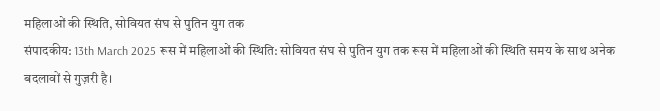महिलाओं की स्थिति, सोवियत संघ से पुतिन युग तक
संपादकीय: 13th March 2025 रूस में महिलाओं की स्थिति: सोवियत संघ से पुतिन युग तक रूस में महिलाओं की स्थिति समय के साथ अनेक बदलावों से गुज़री है।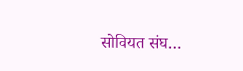सोवियत संघ…